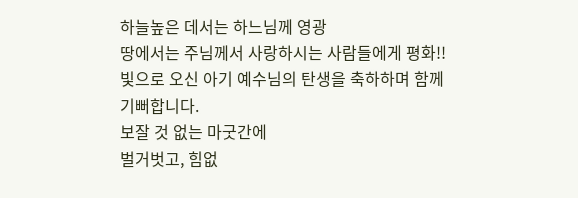하늘높은 데서는 하느님께 영광
땅에서는 주님께서 사랑하시는 사람들에게 평화!!
빛으로 오신 아기 예수님의 탄생을 축하하며 함께 기뻐합니다.
보잘 것 없는 마굿간에
벌거벗고, 힘없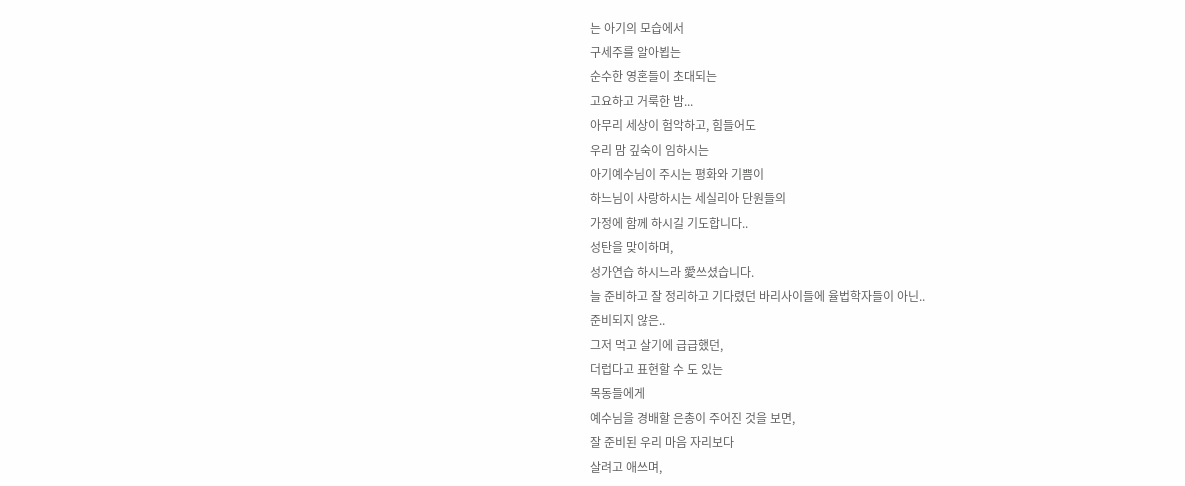는 아기의 모습에서
구세주를 알아뵙는
순수한 영혼들이 초대되는
고요하고 거룩한 밤...
아무리 세상이 험악하고, 힘들어도
우리 맘 깊숙이 임하시는
아기예수님이 주시는 평화와 기쁨이
하느님이 사랑하시는 세실리아 단원들의
가정에 함께 하시길 기도합니다..
성탄을 맞이하며,
성가연습 하시느라 愛쓰셨습니다.
늘 준비하고 잘 정리하고 기다렸던 바리사이들에 율법학자들이 아닌..
준비되지 않은..
그저 먹고 살기에 급급했던,
더럽다고 표현할 수 도 있는
목동들에게
예수님을 경배할 은총이 주어진 것을 보면,
잘 준비된 우리 마음 자리보다
살려고 애쓰며,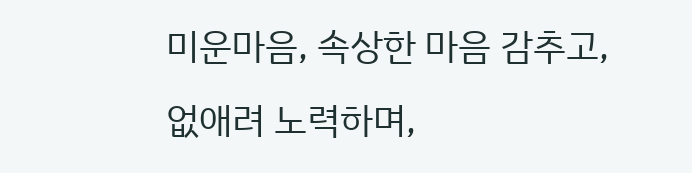미운마음, 속상한 마음 감추고,
없애려 노력하며,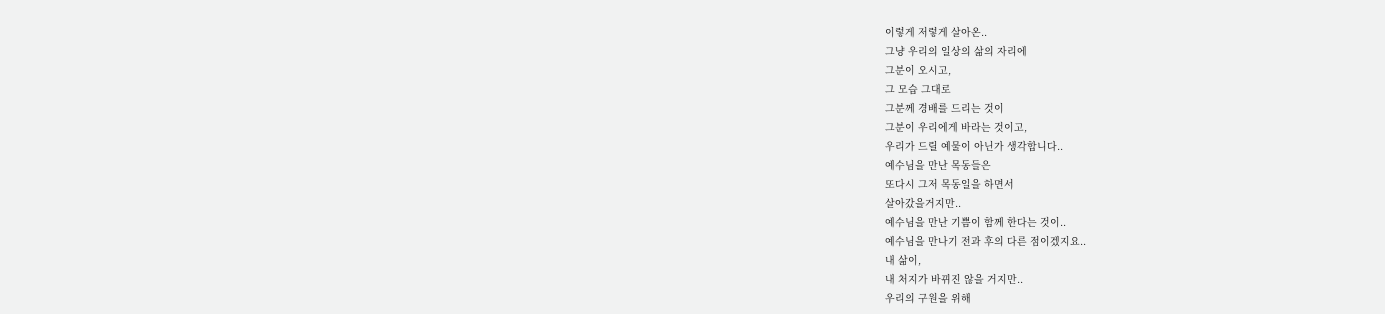이렇게 저렇게 살아온..
그냥 우리의 일상의 삶의 자리에
그분이 오시고,
그 모습 그대로
그분께 경배를 드리는 것이
그분이 우리에게 바라는 것이고,
우리가 드릴 예물이 아닌가 생각합니다..
예수님을 만난 목동들은
또다시 그저 목동일을 하면서
살아갔을거지만..
예수님을 만난 기쁨이 함께 한다는 것이..
예수님을 만나기 전과 후의 다른 점이겠지요..
내 삶이,
내 처지가 바뀌진 않을 거지만..
우리의 구원을 위해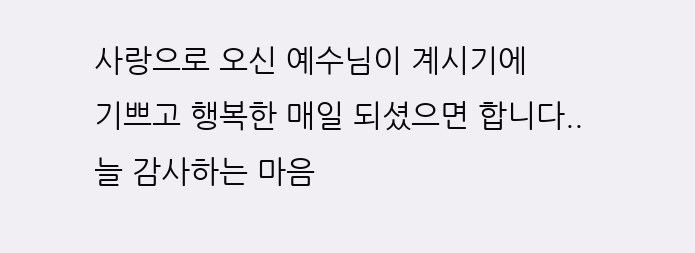사랑으로 오신 예수님이 계시기에
기쁘고 행복한 매일 되셨으면 합니다..
늘 감사하는 마음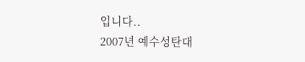입니다..
2007년 예수성탄대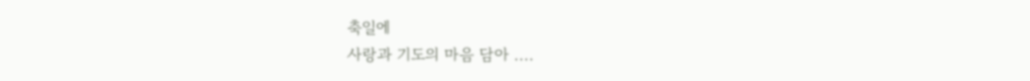축일에
사랑과 기도의 마음 담아 ....